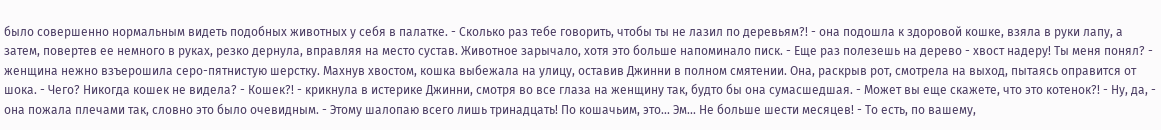было совершенно нормальным видеть подобных животных у себя в палатке. - Сколько раз тебе говорить, чтобы ты не лазил по деревьям?! - она подошла к здоровой кошке, взяла в руки лапу, а затем, повертев ее немного в руках, резко дернула, вправляя на место сустав. Животное зарычало, хотя это больше напоминало писк. - Еще раз полезешь на дерево - хвост надеру! Ты меня понял? - женщина нежно взъерошила серо-пятнистую шерстку. Махнув хвостом, кошка выбежала на улицу, оставив Джинни в полном смятении. Она, раскрыв рот, смотрела на выход, пытаясь оправится от шока. - Чего? Никогда кошек не видела? - Кошек?! - крикнула в истерике Джинни, смотря во все глаза на женщину так, будто бы она сумасшедшая. - Может вы еще скажете, что это котенок?! - Ну, да, - она пожала плечами так, словно это было очевидным. - Этому шалопаю всего лишь тринадцать! По кошачьим, это... Эм... Не больше шести месяцев! - То есть, по вашему,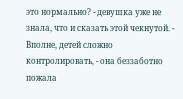это нормально? - девушка уже не знала, что и сказать этой чекнутой. - Вполне, детей сложно контролировать, - она беззаботно пожала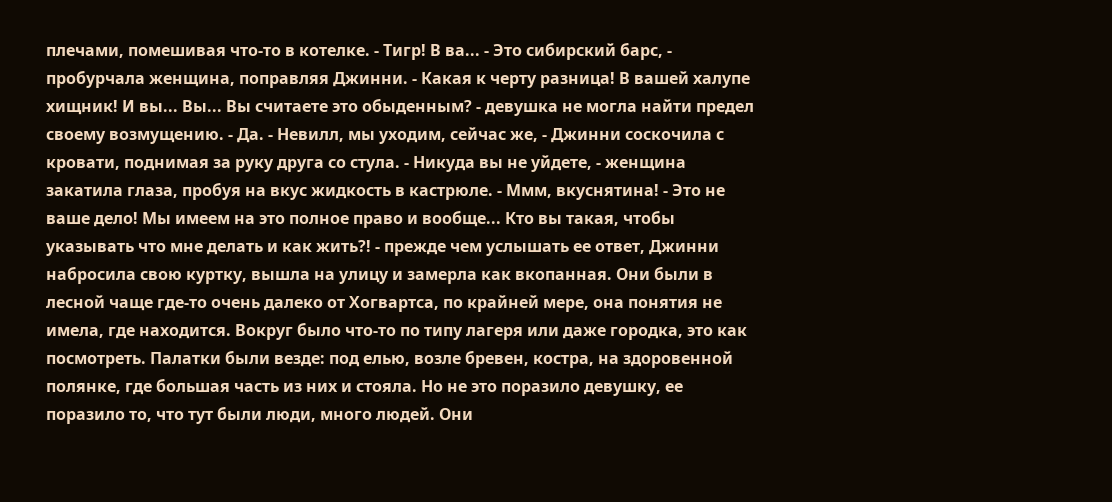плечами, помешивая что-то в котелке. - Тигр! В ва... - Это сибирский барс, - пробурчала женщина, поправляя Джинни. - Какая к черту разница! В вашей халупе хищник! И вы... Вы... Вы считаете это обыденным? - девушка не могла найти предел своему возмущению. - Да. - Невилл, мы уходим, сейчас же, - Джинни соскочила с кровати, поднимая за руку друга со стула. - Никуда вы не уйдете, - женщина закатила глаза, пробуя на вкус жидкость в кастрюле. - Ммм, вкуснятина! - Это не ваше дело! Мы имеем на это полное право и вообще... Кто вы такая, чтобы указывать что мне делать и как жить?! - прежде чем услышать ее ответ, Джинни набросила свою куртку, вышла на улицу и замерла как вкопанная. Они были в лесной чаще где-то очень далеко от Хогвартса, по крайней мере, она понятия не имела, где находится. Вокруг было что-то по типу лагеря или даже городка, это как посмотреть. Палатки были везде: под елью, возле бревен, костра, на здоровенной полянке, где большая часть из них и стояла. Но не это поразило девушку, ее поразило то, что тут были люди, много людей. Они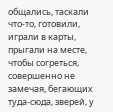общались, таскали что-то, готовили, играли в карты, прыгали на месте, чтобы согреться, совершенно не замечая, бегающих туда-сюда, зверей, у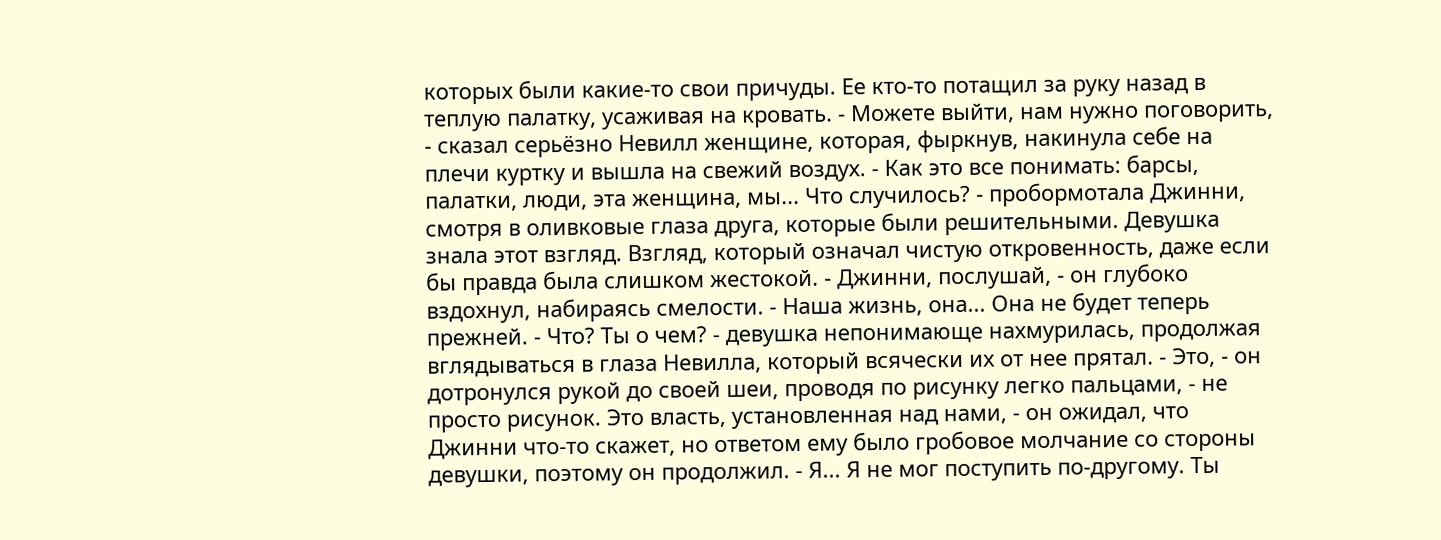которых были какие-то свои причуды. Ее кто-то потащил за руку назад в теплую палатку, усаживая на кровать. - Можете выйти, нам нужно поговорить, - сказал серьёзно Невилл женщине, которая, фыркнув, накинула себе на плечи куртку и вышла на свежий воздух. - Как это все понимать: барсы, палатки, люди, эта женщина, мы... Что случилось? - пробормотала Джинни, смотря в оливковые глаза друга, которые были решительными. Девушка знала этот взгляд. Взгляд, который означал чистую откровенность, даже если бы правда была слишком жестокой. - Джинни, послушай, - он глубоко вздохнул, набираясь смелости. - Наша жизнь, она... Она не будет теперь прежней. - Что? Ты о чем? - девушка непонимающе нахмурилась, продолжая вглядываться в глаза Невилла, который всячески их от нее прятал. - Это, - он дотронулся рукой до своей шеи, проводя по рисунку легко пальцами, - не просто рисунок. Это власть, установленная над нами, - он ожидал, что Джинни что-то скажет, но ответом ему было гробовое молчание со стороны девушки, поэтому он продолжил. - Я... Я не мог поступить по-другому. Ты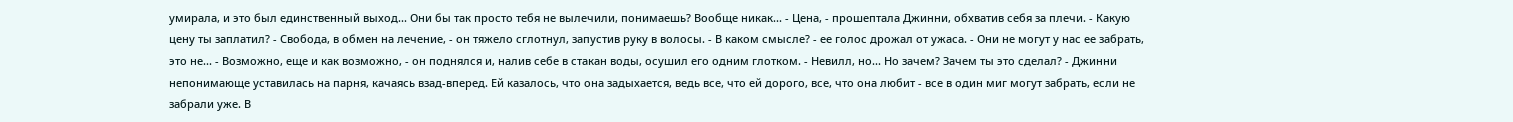умирала, и это был единственный выход... Они бы так просто тебя не вылечили, понимаешь? Вообще никак... - Цена, - прошептала Джинни, обхватив себя за плечи. - Какую цену ты заплатил? - Свобода, в обмен на лечение, - он тяжело сглотнул, запустив руку в волосы. - В каком смысле? - ее голос дрожал от ужаса. - Они не могут у нас ее забрать, это не... - Возможно, еще и как возможно, - он поднялся и, налив себе в стакан воды, осушил его одним глотком. - Невилл, но... Но зачем? Зачем ты это сделал? - Джинни непонимающе уставилась на парня, качаясь взад-вперед. Ей казалось, что она задыхается, ведь все, что ей дорого, все, что она любит - все в один миг могут забрать, если не забрали уже. В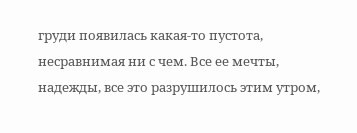груди появилась какая-то пустота, несравнимая ни с чем. Все ее мечты, надежды, все это разрушилось этим утром,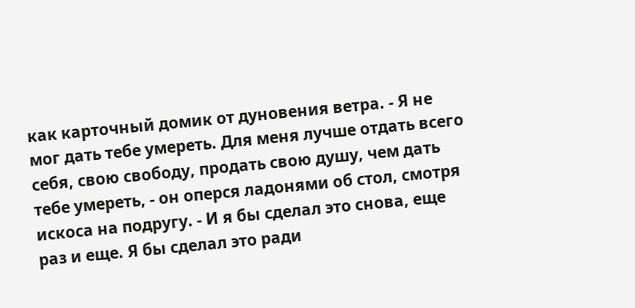как карточный домик от дуновения ветра. - Я не мог дать тебе умереть. Для меня лучше отдать всего себя, свою свободу, продать свою душу, чем дать тебе умереть, - он оперся ладонями об стол, смотря искоса на подругу. - И я бы сделал это снова, еще раз и еще. Я бы сделал это ради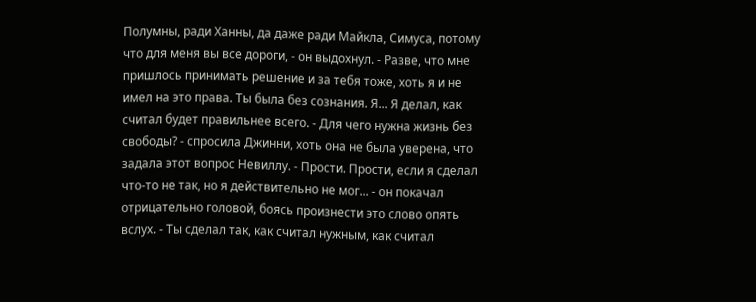Полумны, ради Ханны, да даже ради Майкла, Симуса, потому что для меня вы все дороги, - он выдохнул. - Разве, что мне пришлось принимать решение и за тебя тоже, хоть я и не имел на это права. Ты была без сознания. Я... Я делал, как считал будет правильнее всего. - Для чего нужна жизнь без свободы? - спросила Джинни, хоть она не была уверена, что задала этот вопрос Невиллу. - Прости. Прости, если я сделал что-то не так, но я действительно не мог... - он покачал отрицательно головой, боясь произнести это слово опять вслух. - Ты сделал так, как считал нужным, как считал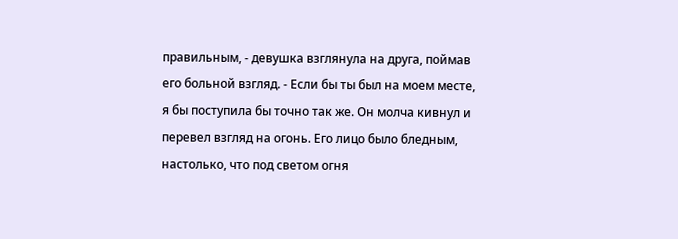правильным, - девушка взглянула на друга, поймав его больной взгляд. - Если бы ты был на моем месте, я бы поступила бы точно так же. Он молча кивнул и перевел взгляд на огонь. Его лицо было бледным, настолько, что под светом огня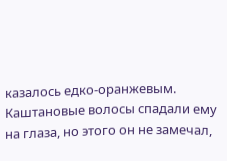казалось едко-оранжевым. Каштановые волосы спадали ему на глаза, но этого он не замечал,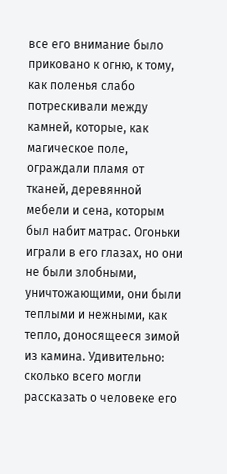все его внимание было приковано к огню, к тому, как поленья слабо потрескивали между камней, которые, как магическое поле, ограждали пламя от тканей, деревянной мебели и сена, которым был набит матрас. Огоньки играли в его глазах, но они не были злобными, уничтожающими, они были теплыми и нежными, как тепло, доносящееся зимой из камина. Удивительно: сколько всего могли рассказать о человеке его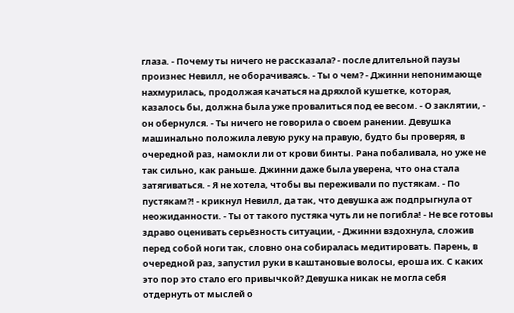глаза. - Почему ты ничего не рассказала? - после длительной паузы произнес Невилл, не оборачиваясь. - Ты о чем? - Джинни непонимающе нахмурилась, продолжая качаться на дряхлой кушетке, которая, казалось бы, должна была уже провалиться под ее весом. - О заклятии, - он обернулся. - Ты ничего не говорила о своем ранении. Девушка машинально положила левую руку на правую, будто бы проверяя, в очередной раз, намокли ли от крови бинты. Рана побаливала, но уже не так сильно, как раньше. Джинни даже была уверена, что она стала затягиваться. - Я не хотела, чтобы вы переживали по пустякам. - По пустякам?! - крикнул Невилл, да так, что девушка аж подпрыгнула от неожиданности. - Ты от такого пустяка чуть ли не погибла! - Не все готовы здраво оценивать серьёзность ситуации, - Джинни вздохнула, сложив перед собой ноги так, словно она собиралась медитировать. Парень, в очередной раз, запустил руки в каштановые волосы, ероша их. С каких это пор это стало его привычкой? Девушка никак не могла себя отдернуть от мыслей о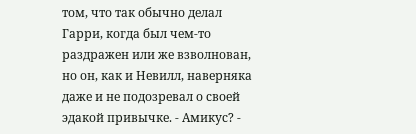том, что так обычно делал Гарри, когда был чем-то раздражен или же взволнован, но он, как и Невилл, наверняка даже и не подозревал о своей эдакой привычке. - Амикус? -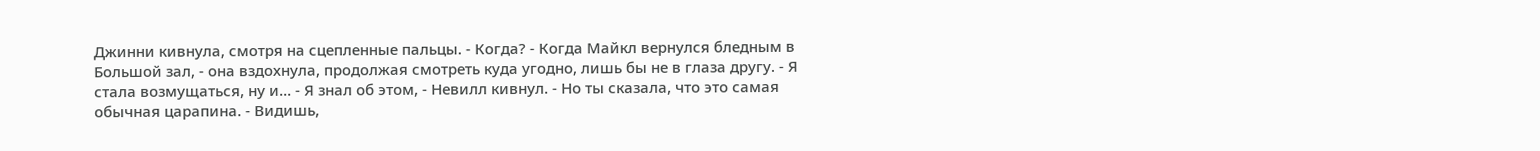Джинни кивнула, смотря на сцепленные пальцы. - Когда? - Когда Майкл вернулся бледным в Большой зал, - она вздохнула, продолжая смотреть куда угодно, лишь бы не в глаза другу. - Я стала возмущаться, ну и... - Я знал об этом, - Невилл кивнул. - Но ты сказала, что это самая обычная царапина. - Видишь,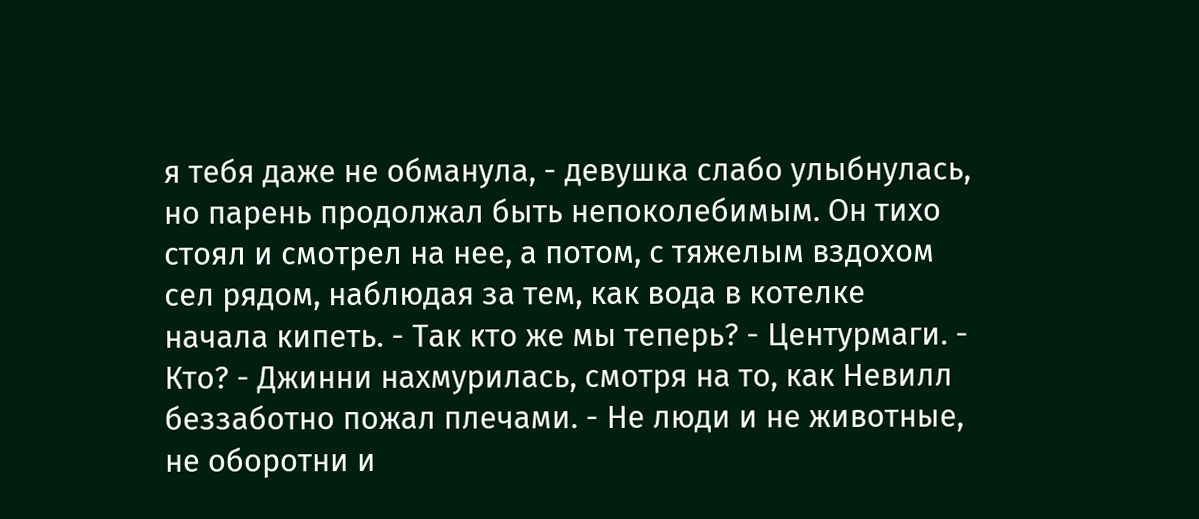я тебя даже не обманула, - девушка слабо улыбнулась, но парень продолжал быть непоколебимым. Он тихо стоял и смотрел на нее, а потом, с тяжелым вздохом сел рядом, наблюдая за тем, как вода в котелке начала кипеть. - Так кто же мы теперь? - Центурмаги. - Кто? - Джинни нахмурилась, смотря на то, как Невилл беззаботно пожал плечами. - Не люди и не животные, не оборотни и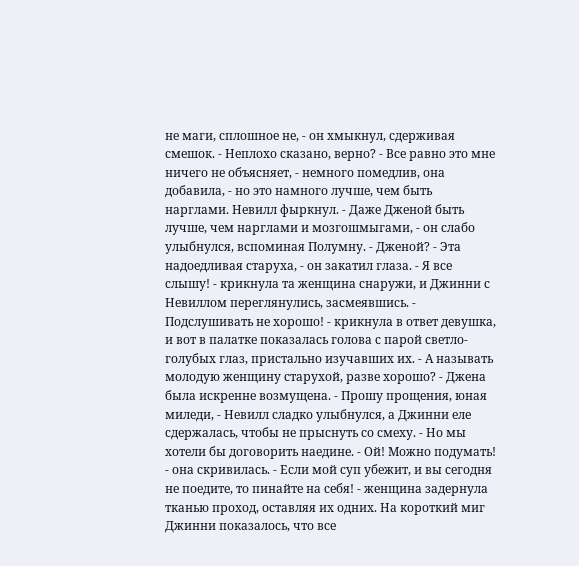не маги, сплошное не, - он хмыкнул, сдерживая смешок. - Неплохо сказано, верно? - Все равно это мне ничего не объясняет, - немного помедлив, она добавила, - но это намного лучше, чем быть нарглами. Невилл фыркнул. - Даже Дженой быть лучше, чем нарглами и мозгошмыгами, - он слабо улыбнулся, вспоминая Полумну. - Дженой? - Эта надоедливая старуха, - он закатил глаза. - Я все слышу! - крикнула та женщина снаружи, и Джинни с Невиллом переглянулись, засмеявшись. - Подслушивать не хорошо! - крикнула в ответ девушка, и вот в палатке показалась голова с парой светло-голубых глаз, пристально изучавших их. - А называть молодую женщину старухой, разве хорошо? - Джена была искренне возмущена. - Прошу прощения, юная миледи, - Невилл сладко улыбнулся, а Джинни еле сдержалась, чтобы не прыснуть со смеху. - Но мы хотели бы договорить наедине. - Ой! Можно подумать! - она скривилась. - Если мой суп убежит, и вы сегодня не поедите, то пинайте на себя! - женщина задернула тканью проход, оставляя их одних. На короткий миг Джинни показалось, что все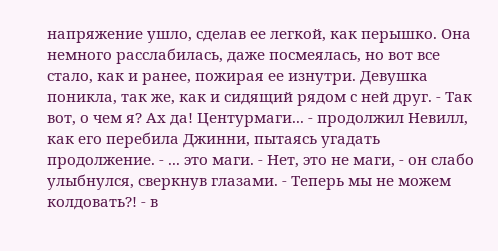напряжение ушло, сделав ее легкой, как перышко. Она немного расслабилась, даже посмеялась, но вот все стало, как и ранее, пожирая ее изнутри. Девушка поникла, так же, как и сидящий рядом с ней друг. - Так вот, о чем я? Ах да! Центурмаги... - продолжил Невилл, как его перебила Джинни, пытаясь угадать продолжение. - ... это маги. - Нет, это не маги, - он слабо улыбнулся, сверкнув глазами. - Теперь мы не можем колдовать?! - в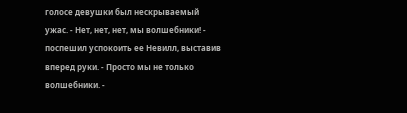голосе девушки был нескрываемый ужас. - Нет, нет, нет, мы волшебники! - поспешил успокоить ее Невилл, выставив вперед руки. - Просто мы не только волшебники. -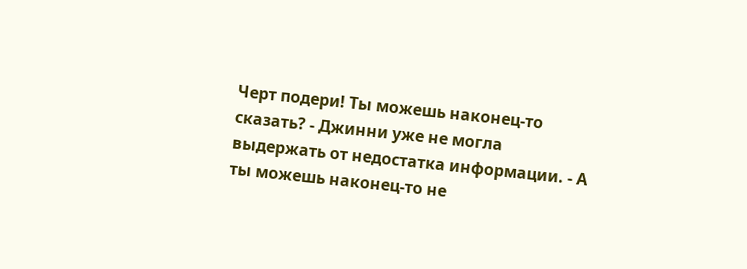Черт подери! Ты можешь наконец-то сказать? - Джинни уже не могла выдержать от недостатка информации. - А ты можешь наконец-то не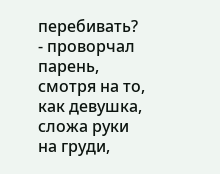перебивать? - проворчал парень, смотря на то, как девушка, сложа руки на груди,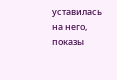уставилась на него, показы